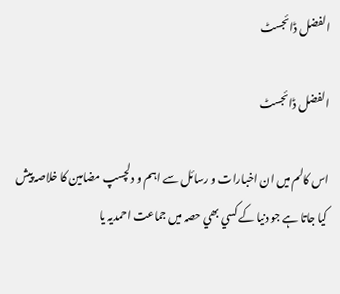الفضل ڈائجسٹ

الفضل ڈائجسٹ

اس کالم ميں ان اخبارات و رسائل سے اہم و دلچسپ مضامين کا خلاصہ پيش کيا جاتا ہے جو دنيا کے کسي بھي حصہ ميں جماعت احمديہ يا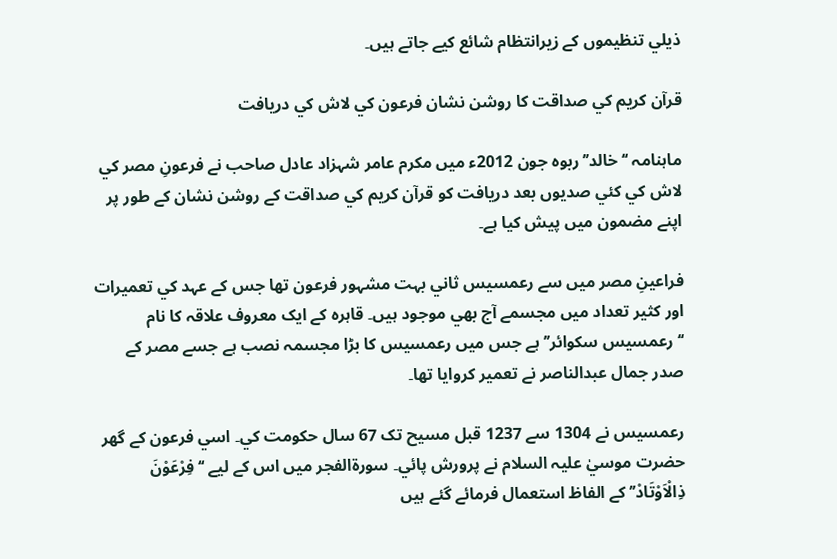ذيلي تنظيموں کے زيرانتظام شائع کيے جاتے ہيں۔

قرآن کريم کي صداقت کا روشن نشان فرعون کي لاش کي دريافت

ماہنامہ ‘‘خالد’’ ربوہ جون 2012ء ميں مکرم عامر شہزاد عادل صاحب نے فرعونِ مصر کي لاش کي کئي صديوں بعد دريافت کو قرآن کريم کي صداقت کے روشن نشان کے طور پر اپنے مضمون ميں پيش کيا ہے۔

فراعينِ مصر ميں سے رعمسيس ثاني بہت مشہور فرعون تھا جس کے عہد کي تعميرات اور کثير تعداد ميں مجسمے آج بھي موجود ہيں۔ قاہرہ کے ايک معروف علاقہ کا نام ‘‘رعمسيس سکوائر’’ ہے جس ميں رعمسيس کا بڑا مجسمہ نصب ہے جسے مصر کے صدر جمال عبدالناصر نے تعمير کروايا تھا۔

رعمسيس نے 1304 سے 1237 قبل مسيح تک 67 سال حکومت کي۔ اسي فرعون کے گھر حضرت موسيٰ عليہ السلام نے پرورش پائي۔ سورةالفجر ميں اس کے ليے ‘‘فِرْعَوْنَ ذِالْاَوْتَادْ’’ کے الفاظ استعمال فرمائے گئے ہيں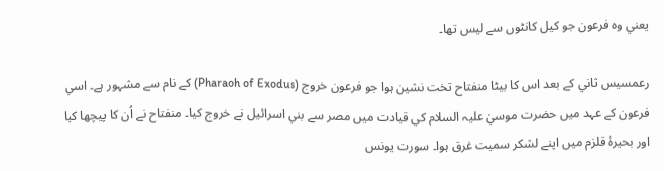يعني وہ فرعون جو کيل کانٹوں سے ليس تھا۔

رعمسيس ثاني کے بعد اس کا بيٹا منفتاح تخت نشين ہوا جو فرعون خروج (Pharaoh of Exodus) کے نام سے مشہور ہے۔ اسي فرعون کے عہد ميں حضرت موسيٰ عليہ السلام کي قيادت ميں مصر سے بني اسرائيل نے خروج کيا۔ منفتاح نے اُن کا پيچھا کيا اور بحيرۂ قلزم ميں اپنے لشکر سميت غرق ہوا۔ سورت يونس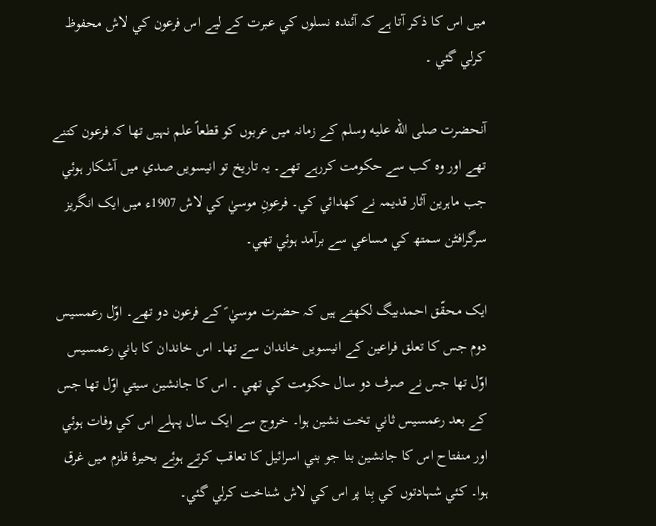ميں اس کا ذکر آتا ہے کہ آئندہ نسلوں کي عبرت کے ليے اس فرعون کي لاش محفوظ کرلي گئي ۔

آنحضرت صلى الله عليه وسلم کے زمانہ ميں عربوں کو قطعاً علم نہيں تھا کہ فرعون کتنے تھے اور وہ کب سے حکومت کررہے تھے۔ يہ تاريخ تو انيسويں صدي ميں آشکار ہوئي جب ماہرين آثار قديمہ نے کھدائي کي۔ فرعونِ موسيٰ کي لاش 1907ء ميں ايک انگريز سرگرافٹن سمتھ کي مساعي سے برآمد ہوئي تھي۔

ايک محقّق احمدبيگ لکھتے ہيں کہ حضرت موسيٰ ؑ کے فرعون دو تھے۔ اوّل رعمسيس دوم جس کا تعلق فراعين کے انيسويں خاندان سے تھا۔ اس خاندان کا باني رعمسيس اوّل تھا جس نے صرف دو سال حکومت کي تھي ۔ اس کا جانشين سيتي اوّل تھا جس کے بعد رعمسيس ثاني تخت نشين ہوا۔ خروج سے ايک سال پہلے اس کي وفات ہوئي اور منفتاح اس کا جانشين بنا جو بني اسرائيل کا تعاقب کرتے ہوئے بحيرۂ قلزم ميں غرق ہوا۔ کئي شہادتوں کي بِنا پر اس کي لاش شناخت کرلي گئي۔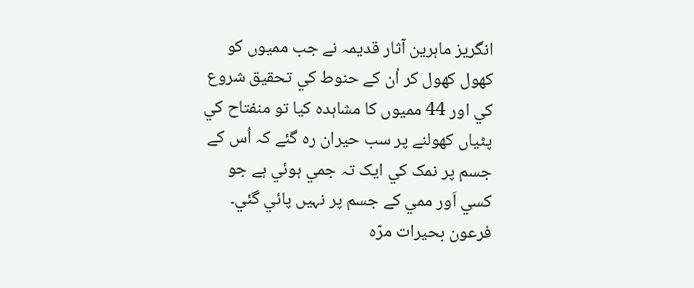انگريز ماہرين آثار قديمہ نے جب مميوں کو کھول کھول کر اُن کے حنوط کي تحقيق شروع کي اور 44 مميوں کا مشاہدہ کيا تو منفتاح کي پٹياں کھولنے پر سب حيران رہ گئے کہ اُس کے جسم پر نمک کي ايک تہ جمي ہوئي ہے جو کسي اَور ممي کے جسم پر نہيں پائي گئي۔ فرعون بحيرات مرّہ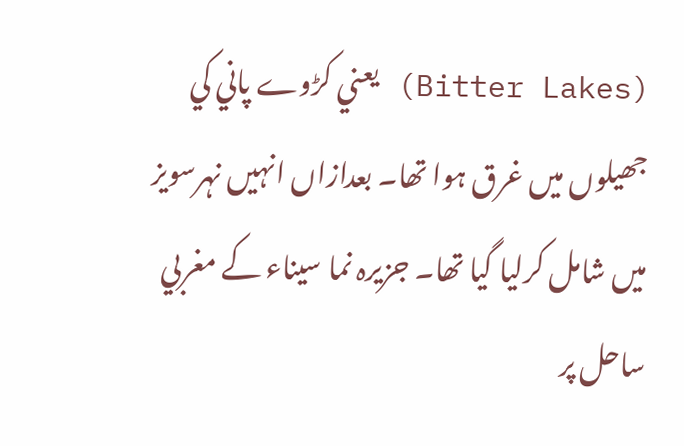(Bitter Lakes) يعني کڑوے پاني کي جھيلوں ميں غرق ہوا تھا۔ بعدازاں انہيں نہرسويز ميں شامل کرليا گيا تھا۔ جزيرہ نما سيناء کے مغربي ساحل پر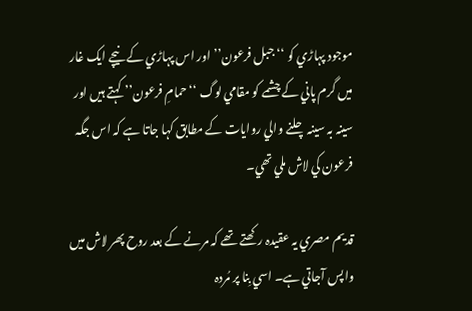موجود پہاڑي کو ‘‘جبل فرعون’’ اور اس پہاڑي کے نيچے ايک غار ميں گرم پاني کے چشمے کو مقامي لوگ ‘‘حمامِ فرعون’’ کہتے ہيں اور سينہ بہ سينہ چلنے والي روايات کے مطابق کہا جاتا ہے کہ اس جگہ فرعون کي لاش ملي تھي۔

قديم مصري يہ عقيدہ رکھتے تھے کہ مرنے کے بعد روح پھر لاش ميں واپس آجاتي ہے۔ اسي بِنا پر مُردہ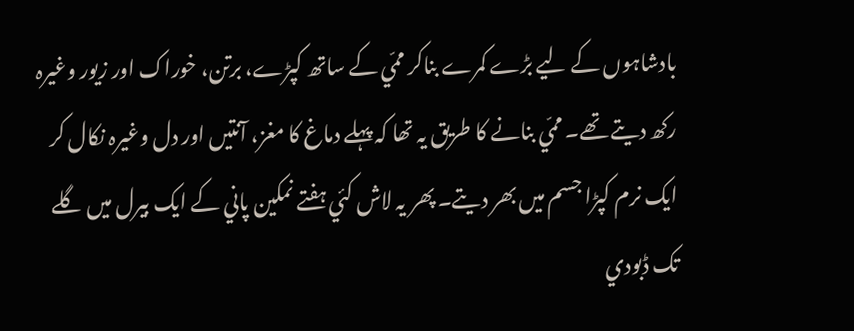بادشاہوں کے ليے بڑے کمرے بناکر ممّي کے ساتھ کپڑے، برتن، خوراک اور زيور وغيرہ رکھ ديتے تھے۔ ممّي بنانے کا طريق يہ تھا کہ پہلے دماغ کا مغز، آنتيں اور دل وغيرہ نکال کر ايک نرم کپڑا جسم ميں بھر ديتے۔ پھر يہ لاش کئي ہفتے نمکين پاني کے ايک بيرل ميں گلے تک ڈبودي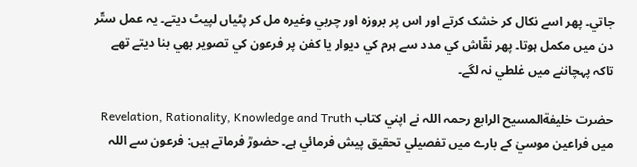جاتي۔ پھر اسے نکال کر خشک کرتے اور اس پر بروزہ اور چربي وغيرہ مل کر پٹياں لپيٹ ديتے۔ يہ عمل ستّر دن ميں مکمل ہوتا۔ پھر نقّاش کي مدد سے ہرم کي ديوار يا کفن پر فرعون کي تصوير بھي بنا ديتے تھے تاکہ پہچاننے ميں غلطي نہ لگے۔

حضرت خليفةالمسيح الرابع رحمہ اللہ نے اپني کتاب Revelation, Rationality, Knowledge and Truth ميں فراعين موسيٰ کے بارے ميں تفصيلي تحقيق پيش فرمائي ہے۔ حضورؒ فرماتے ہيں: فرعون سے اللہ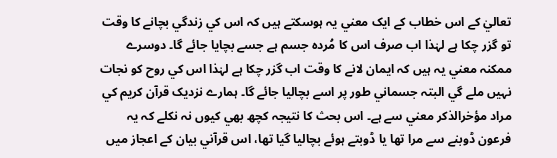تعاليٰ کے اس خطاب کے ايک معني يہ ہوسکتے ہيں کہ اس کي زندگي بچانے کا وقت تو گزر چکا ہے لہٰذا اب صرف اس کا مُردہ جسم ہے جسے بچايا جائے گا۔ دوسرے ممکنہ معني يہ ہيں کہ ايمان لانے کا وقت اب گزر چکا ہے لہٰذا اس کي روح کو نجات نہيں ملے گي البتہ جسماني طور پر اسے بچاليا جائے گا۔ ہمارے نزديک قرآن کريم کي مراد مؤخرالذکر معني سے ہے۔ اس بحث کا نتيجہ کچھ بھي کيوں نہ نکلے کہ يہ فرعون ڈوبنے سے مرا تھا يا ڈوبتے ہوئے بچاليا گيا تھا، اس قرآني بيان کے اعجاز ميں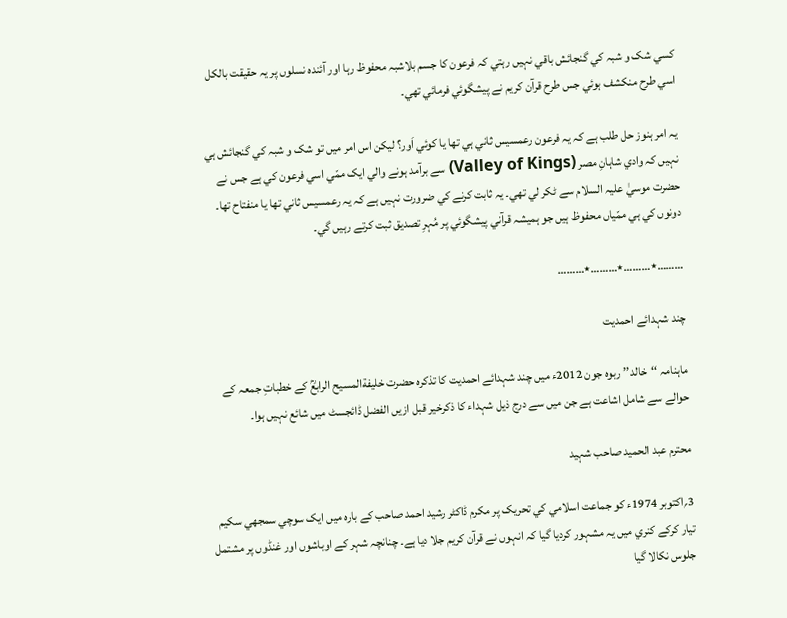کسي شک و شبہ کي گنجائش باقي نہيں رہتي کہ فرعون کا جسم بلاشبہ محفوظ رہا اور آئندہ نسلوں پر يہ حقيقت بالکل اسي طرح منکشف ہوئي جس طرح قرآن کريم نے پيشگوئي فرمائي تھي۔

يہ امر ہنوز حل طلب ہے کہ يہ فرعون رعمسيس ثاني ہي تھا يا کوئي اَور؟ ليکن اس امر ميں تو شک و شبہ کي گنجائش ہي نہيں کہ وادي شاہانِ مصر (Valley of Kings) سے برآمد ہونے والي ايک ممّي اسي فرعون کي ہے جس نے حضرت موسيٰ عليہ السلام سے ٹکر لي تھي۔ يہ ثابت کرنے کي ضرورت نہيں ہے کہ يہ رعمسيس ثاني تھا يا منفتاح تھا۔ دونوں کي ہي ممّياں محفوظ ہيں جو ہميشہ قرآني پيشگوئي پر مُہرِ تصديق ثبت کرتے رہيں گي۔

………٭………٭………٭………

چند شہدائے احمديت

ماہنامہ ‘‘خالد’’ ربوہ جون 2012ء ميں چند شہدائے احمديت کا تذکرہ حضرت خليفةالمسيح الرابعؒ کے خطباتِ جمعہ کے حوالے سے شامل اشاعت ہے جن ميں سے درج ذيل شہداء کا ذکرخير قبل ازيں الفضل ڈائجسٹ ميں شائع نہيں ہوا۔

محترم عبد الحميد صاحب شہيد

3؍اکتوبر 1974ء کو جماعت اسلامي کي تحريک پر مکرم ڈاکٹر رشيد احمد صاحب کے بارہ ميں ايک سوچي سمجھي سکيم تيار کرکے کنري ميں يہ مشہور کرديا گيا کہ انہوں نے قرآن کريم جلا ديا ہے۔ چنانچہ شہر کے اوباشوں اور غنڈوں پر مشتمل جلوس نکالا گيا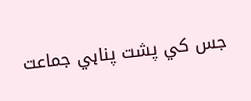جس کي پشت پناہي جماعت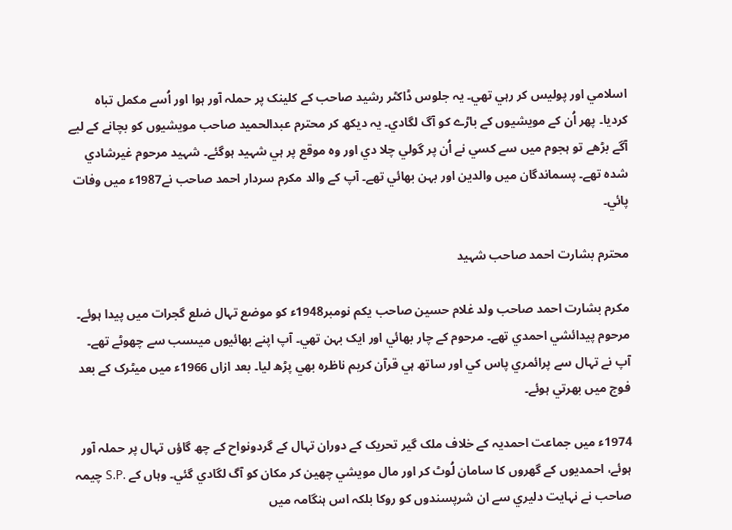اسلامي اور پوليس کر رہي تھي۔ يہ جلوس ڈاکٹر رشيد صاحب کے کلينک پر حملہ آور ہوا اور اُسے مکمل تباہ کرديا۔ پھر اُن کے مويشيوں کے باڑے کو آگ لگادي۔ يہ ديکھ کر محترم عبدالحميد صاحب مويشيوں کو بچانے کے ليے آگے بڑھے تو ہجوم ميں سے کسي نے اُن پر گولي چلا دي اور وہ موقع پر ہي شہيد ہوگئے۔ شہيد مرحوم غيرشادي شدہ تھے۔ پسماندگان ميں والدين اور بہن بھائي تھے۔ آپ کے والد مکرم سردار احمد صاحب نے1987ء ميں وفات پائي۔

محترم بشارت احمد صاحب شہيد

مکرم بشارت احمد صاحب ولد غلام حسين صاحب يکم نومبر1948ء کو موضع تہال ضلع گجرات ميں پيدا ہوئے۔ مرحوم پيدائشي احمدي تھے۔ مرحوم کے چار بھائي اور ايک بہن تھي۔ آپ اپنے بھائيوں ميںسب سے چھوٹے تھے۔ آپ نے تہال سے پرائمري پاس کي اور ساتھ ہي قرآن کريم ناظرہ بھي پڑھ ليا۔ بعد ازاں 1966ء ميں ميٹرک کے بعد فوج ميں بھرتي ہوئے۔

1974ء ميں جماعت احمديہ کے خلاف ملک گير تحريک کے دوران تہال کے گردونواح کے چھ گاؤں تہال پر حملہ آور ہوئے، احمديوں کے گھروں کا سامان لُوٹ کر اور مال مويشي چھين کر مکان کو آگ لگادي گئي۔ وہاں کے .S.P چيمہ صاحب نے نہايت دليري سے ان شرپسندوں کو روکا بلکہ اس ہنگامہ ميں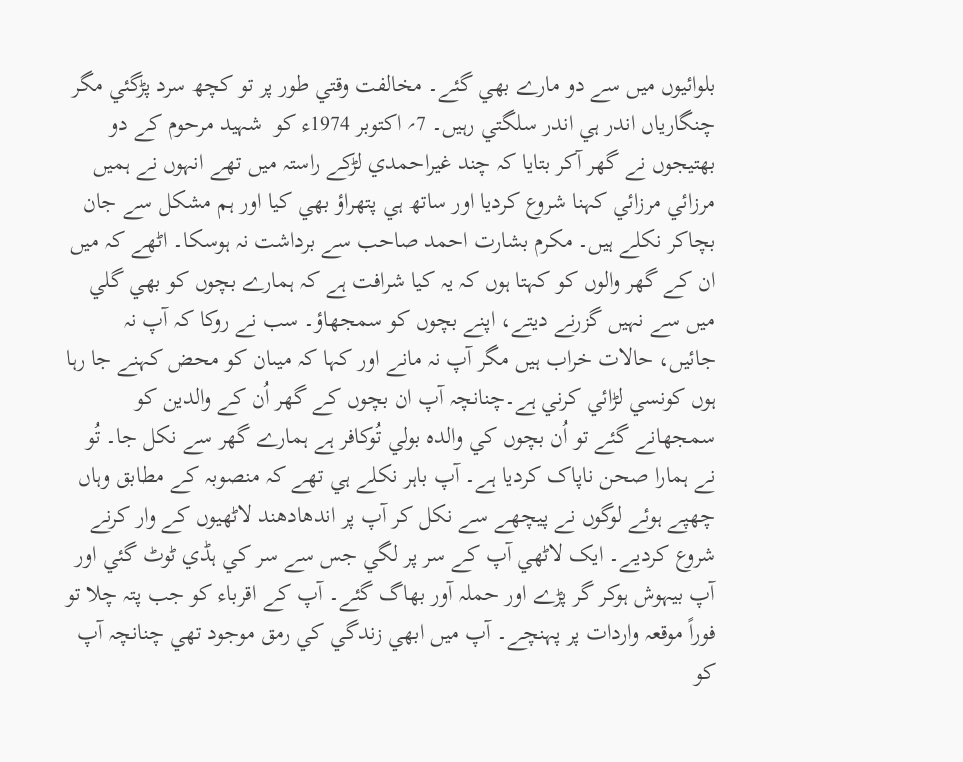بلوائيوں ميں سے دو مارے بھي گئے۔ مخالفت وقتي طور پر تو کچھ سرد پڑگئي مگر چنگارياں اندر ہي اندر سلگتي رہيں۔ 7؍ اکتوبر 1974ء کو  شہيد مرحوم کے دو بھتيجوں نے گھر آکر بتايا کہ چند غيراحمدي لڑکے راستہ ميں تھے انہوں نے ہميں مرزائي مرزائي کہنا شروع کرديا اور ساتھ ہي پتھراؤ بھي کيا اور ہم مشکل سے جان بچاکر نکلے ہيں۔ مکرم بشارت احمد صاحب سے برداشت نہ ہوسکا۔ اٹھے کہ ميں ان کے گھر والوں کو کہتا ہوں کہ يہ کيا شرافت ہے کہ ہمارے بچوں کو بھي گلي ميں سے نہيں گزرنے ديتے، اپنے بچوں کو سمجھاؤ۔ سب نے روکا کہ آپ نہ جائيں، حالات خراب ہيں مگر آپ نہ مانے اور کہا کہ ميںان کو محض کہنے جا رہا ہوں کونسي لڑائي کرني ہے۔چنانچہ آپ ان بچوں کے گھر اُن کے والدين کو سمجھانے گئے تو اُن بچوں کي والدہ بولي تُوکافر ہے ہمارے گھر سے نکل جا۔ تُو نے ہمارا صحن ناپاک کرديا ہے۔ آپ باہر نکلے ہي تھے کہ منصوبہ کے مطابق وہاں چھپے ہوئے لوگوں نے پيچھے سے نکل کر آپ پر اندھادھند لاٹھيوں کے وار کرنے شروع کرديے۔ ايک لاٹھي آپ کے سر پر لگي جس سے سر کي ہڈي ٹوٹ گئي اور آپ بيہوش ہوکر گر پڑے اور حملہ آور بھاگ گئے۔ آپ کے اقرباء کو جب پتہ چلا تو فوراً موقعہ واردات پر پہنچے۔ آپ ميں ابھي زندگي کي رمق موجود تھي چنانچہ آپ کو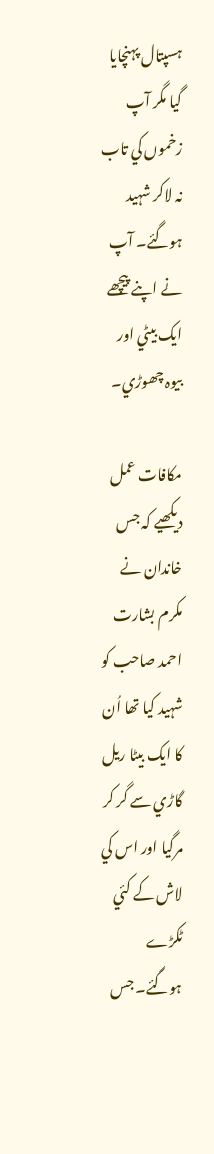ہسپتال پہنچايا گيا مگر آپ زخموں کي تاب نہ لاکر شہيد ہوگئے۔ آپ نے اپنے پيچھے ايک بيٹي اور بيوہ چھوڑي۔

مکافات عمل ديکھيے کہ جس خاندان نے مکرم بشارت احمد صاحب کو شہيد کيا تھا اُن کا ايک بيٹا ريل گاڑي سے گر کر مرگيا اور اس کي لاش کے کئي ٹکڑے ہوگئے۔ جس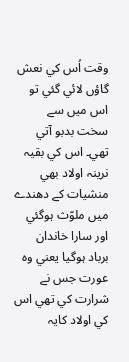وقت اُس کي نعش گاؤں لائي گئي تو اس ميں سے سخت بدبو آتي تھي۔ اس کي بقيہ نرينہ اولاد بھي منشيات کے دھندے ميں ملوّث ہوگئي اور سارا خاندان برباد ہوگيا يعني وہ عورت جس نے شرارت کي تھي اس کي اولاد کايہ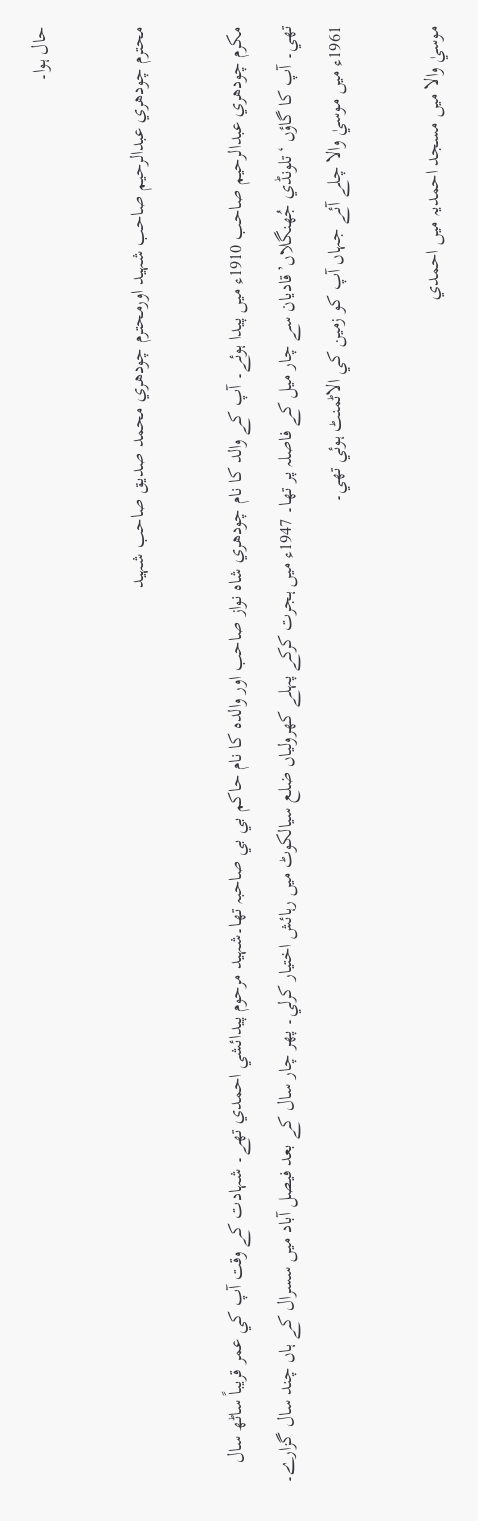حال ہوا۔

محترم چودھري عبدالرحيم صاحب شہيد اورمحترم چودھري محمد صديق صاحب شہيد

مکرم چودھري عبدالرحيم صاحب 1910ء ميں پيدا ہوئے۔ آپ کے والد کا نام چودھري شاہ نواز صاحب اور والدہ کا نام حاکم بي بي صاحبہ تھا۔شہيد مرحوم پيدائشي احمدي تھے۔ شہادت کے وقت آپ کي عمر قريباً ساٹھ سال تھي۔ آپ کا گاؤں ‘تلونڈي جُھنگلاں’قاديان سے چار ميل کے فاصلہ پر تھا۔ 1947ء ميں ہجرت کرکے پہلے کھرولياں ضلع سيالکوٹ ميں رہائش اختيار کرلي۔ پھر چار سال کے بعد فيصل آباد ميں سسرال کے ہاں چند سال گزارے۔ 1961ء ميں موسيٰ والا چلے آئے جہاں آپ کو زمين کي الاٹمنٹ ہوئي تھي۔

موسيٰ والا ميں مسجد احمديہ ميں احمدي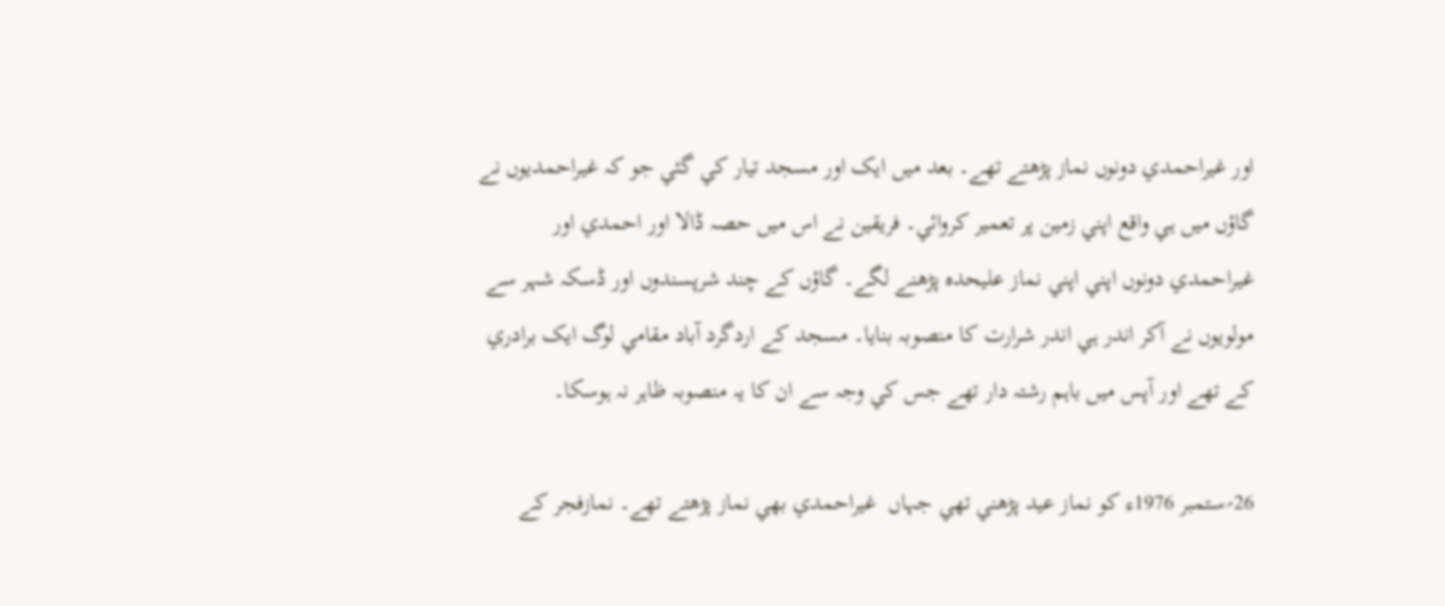اور غيراحمدي دونوں نماز پڑھتے تھے۔ بعد ميں ايک اور مسجد تيار کي گئي جو کہ غيراحمديوں نے گاؤں ميں ہي واقع اپني زمين پر تعمير کروائي۔ فريقين نے اس ميں حصہ ڈالا اور احمدي اور غيراحمدي دونوں اپني اپني نماز عليحدہ پڑھنے لگے۔ گاؤں کے چند شرپسندوں اور ڈسکہ شہر سے مولويوں نے آکر اندر ہي اندر شرارت کا منصوبہ بنايا۔ مسجد کے اردگرد آباد مقامي لوگ ايک برادري کے تھے اور آپس ميں باہم رشتہ دار تھے جس کي وجہ سے ان کا يہ منصوبہ ظاہر نہ ہوسکا۔

26؍ستمبر 1976ء کو نماز عيد پڑھني تھي جہاں  غيراحمدي بھي نماز پڑھتے تھے۔ نمازفجر کے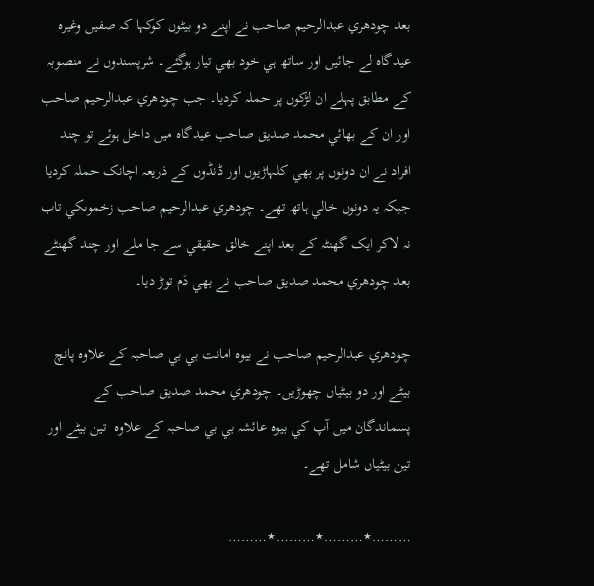بعد چودھري عبدالرحيم صاحب نے اپنے دو بيٹوں کوکہا کہ صفيں وغيرہ عيدگاہ لے جائيں اور ساتھ ہي خود بھي تيار ہوگئے۔ شرپسندوں نے منصوبہ کے مطابق پہلے ان لڑکوں پر حملہ کرديا۔ جب چودھري عبدالرحيم صاحب اور ان کے بھائي محمد صديق صاحب عيدگاہ ميں داخل ہوئے تو چند افراد نے ان دونوں پر بھي کلہاڑيوں اور ڈنڈوں کے ذريعہ اچانک حملہ کرديا جبکہ يہ دونوں خالي ہاتھ تھے۔ چودھري عبدالرحيم صاحب زخموںکي تاب نہ لاکر ايک گھنٹہ کے بعد اپنے خالق حقيقي سے جا ملے اور چند گھنٹے بعد چودھري محمد صديق صاحب نے بھي دَم توڑ ديا۔

چودھري عبدالرحيم صاحب نے بيوہ امانت بي بي صاحبہ کے علاوہ پانچ بيٹے اور دو بيٹياں چھوڑيں۔ چودھري محمد صديق صاحب کے پسماندگان ميں آپ کي بيوہ عائشہ بي بي صاحبہ کے علاوہ  تين بيٹے اور تين بيٹياں شامل تھے۔

………٭………٭………٭………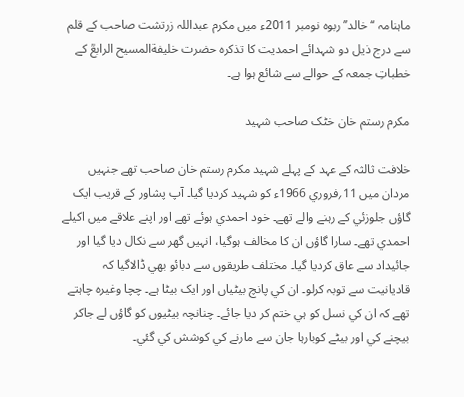ماہنامہ ‘‘خالد’’ ربوہ نومبر 2011ء ميں مکرم عبداللہ زرتشت صاحب کے قلم سے درج ذيل دو شہدائے احمديت کا تذکرہ حضرت خليفةالمسيح الرابعؒ کے خطباتِ جمعہ کے حوالے سے شائع ہوا ہے۔

مکرم رستم خان خٹک صاحب شہيد

خلافت ثالثہ کے عہد کے پہلے شہيد مکرم رستم خان صاحب تھے جنہيں مردان ميں 11؍فروري 1966ء کو شہيد کرديا گيا۔ آپ پشاور کے قريب ايک گاؤں جلوزئي کے رہنے والے تھے۔ خود احمدي ہوئے تھے اور اپنے علاقے ميں اکيلے احمدي تھے۔ سارا گاؤں ان کا مخالف ہوگيا، انہيں گھر سے نکال ديا گيا اور جائيداد سے عاق کرديا گيا۔ مختلف طريقوں سے دبائو بھي ڈالاگيا کہ قاديانيت سے توبہ کرلو۔ ان کي پانچ بيٹياں اور ايک بيٹا ہے۔ چچا وغيرہ چاہتے تھے کہ ان کي نسل کو ہي ختم کر ديا جائے۔ چنانچہ بيٹيوں کو گاؤں لے جاکر بيچنے کي اور بيٹے کوبارہا جان سے مارنے کي کوشش کي گئي۔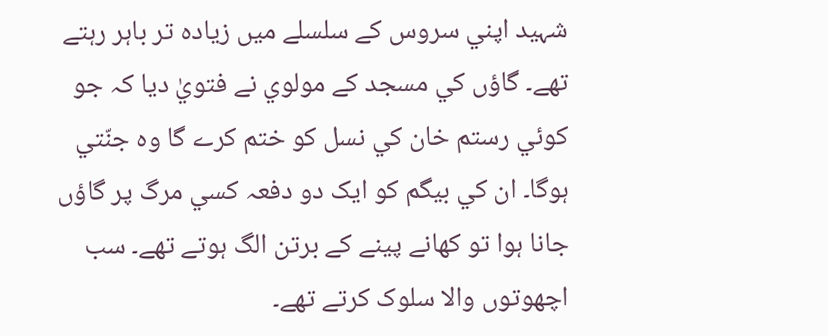شہيد اپني سروس کے سلسلے ميں زيادہ تر باہر رہتے تھے۔ گاؤں کي مسجد کے مولوي نے فتويٰ ديا کہ جو کوئي رستم خان کي نسل کو ختم کرے گا وہ جنّتي ہوگا۔ ان کي بيگم کو ايک دو دفعہ کسي مرگ پر گاؤں جانا ہوا تو کھانے پينے کے برتن الگ ہوتے تھے۔ سب اچھوتوں والا سلوک کرتے تھے۔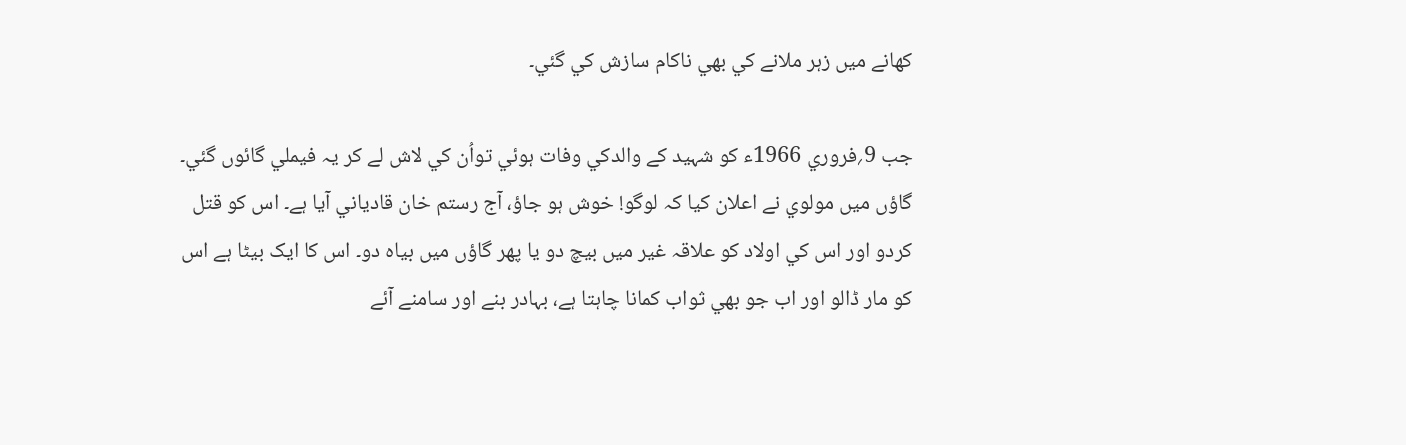کھانے ميں زہر ملانے کي بھي ناکام سازش کي گئي۔

جب 9؍فروري 1966ء کو شہيد کے والدکي وفات ہوئي تواُن کي لاش لے کر يہ فيملي گائوں گئي۔ گاؤں ميں مولوي نے اعلان کيا کہ لوگو! خوش ہو جاؤ، آج رستم خان قادياني آيا ہے۔ اس کو قتل کردو اور اس کي اولاد کو علاقہ غير ميں بيچ دو يا پھر گاؤں ميں بياہ دو۔ اس کا ايک بيٹا ہے اس کو مار ڈالو اور اب جو بھي ثواب کمانا چاہتا ہے، بہادر بنے اور سامنے آئے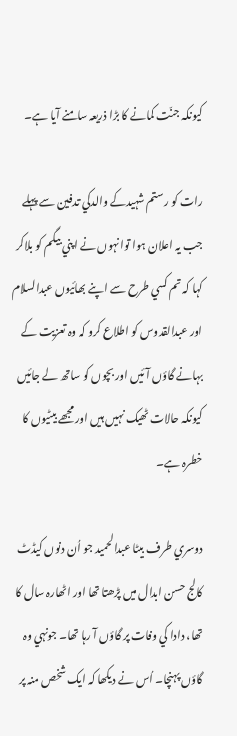کيونکہ جنّت کمانے کا بڑا ذريعہ سامنے آيا ہے۔

رات کو رستم شہيدکے والدکي تدفين سے پہلے جب يہ اعلان ہوا توانہوں نے اپني بيگم کو بلاکر کہا کہ تم کسي طرح سے اپنے بھائيوں عبدالسلام اور عبدالقدوس کو اطلاع کرو کہ وہ تعزيت کے بہانے گاؤں آئيں اور بچوں کو ساتھ لے جائيں کيونکہ حالات ٹھيک نہيں ہيں اور مجھے بيٹيوں کا خطرہ ہے۔

دوسري طرف بيٹا عبدالحميد جو اُن دنوں کيڈٹ کالج حسن ابدال ميں پڑھتا تھا اور اٹھارہ سال کا تھا، دادا کي وفات پر گاؤں آ رہا تھا۔ جونہي وہ گاؤں پہنچا۔ اُس نے ديکھا کہ ايک شخص منہ پر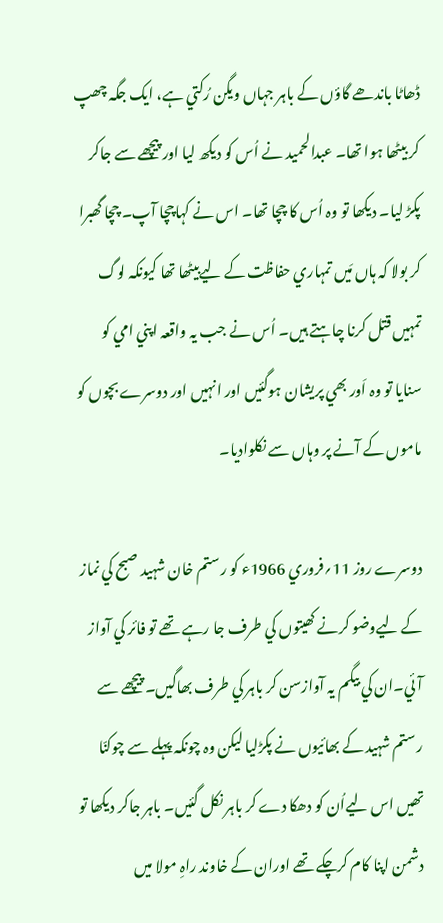ڈھاٹا باندھے گاؤں کے باہر جہاں ويگن رُکتي ہے، ايک جگہ چھپ کر بيٹھا ہوا تھا۔ عبدالحميد نے اُس کو ديکھ ليا اور پيچھے سے جاکر پکڑ ليا۔ ديکھا تو وہ اُس کا چچا تھا۔ اس نے کہاچچا آپ۔ چچا گھبرا کر بولا کہ ہاں مَيں تمہاري حفاظت کے ليےبيٹھا تھا کيونکہ لوگ تمہيں قتل کرنا چاہتے ہيں۔ اُس نے جب يہ واقعہ اپني امي کو سنايا تو وہ اَور بھي پريشان ہوگئيں اور انہيں اور دوسرے بچوں کو ماموں کے آنے پر وہاں سے نکلواديا۔

دوسرے روز 11؍فروري 1966ء کو رستم خان شہيد صبح کي نماز کے ليےوضو کرنے کھيتوں کي طرف جا رہے تھے تو فائر کي آواز آئي۔ان کي بيگم يہ آوازسن کر باہر کي طرف بھاگيں۔ پيچھے سے رستم شہيد کے بھائيوں نے پکڑليا ليکن وہ چونکہ پہلے سے چوکنّا تھيں اس ليےاُن کو دھکا دے کر باہر نکل گئيں۔ باہر جاکر ديکھا تو دشمن اپنا کام کرچکے تھے اوران کے خاوند راہِ مولا ميں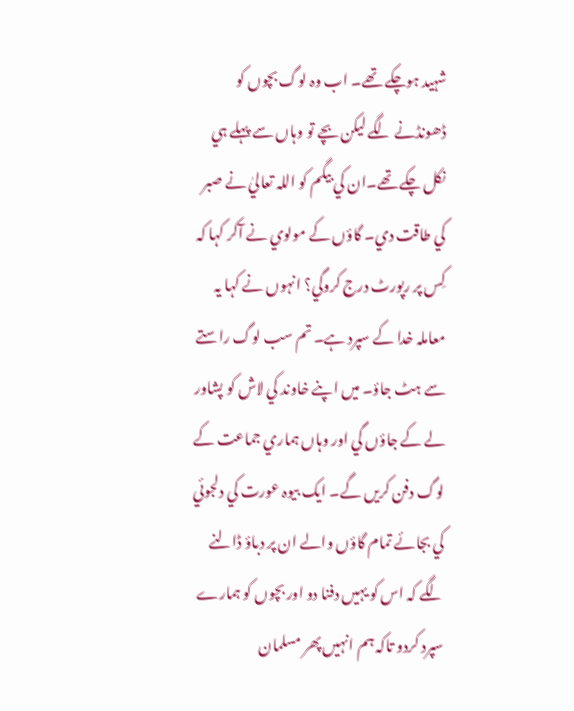شہيد ہوچکے تھے۔ اب وہ لوگ بچوں کو ڈھونڈنے لگے ليکن بچے تو وہاں سے پہلے ہي نکل چکے تھے۔ان کي بيگم کو اللہ تعاليٰ نے صبر کي طاقت دي۔ گاؤں کے مولوي نے آکر کہا کہ کِس پر رپورٹ درج کروگي؟ انہوں نے کہا يہ معاملہ خدا کے سپرد ہے۔ تم سب لوگ راستے سے ہٹ جاؤ۔ ميں اپنے خاوند کي لاش کو پشاور لے کے جاؤں گي اور وہاں ہماري جماعت کے لوگ دفن کريں گے۔ ايک بيوہ عورت کي دلجوئي کي بجائے تمام گاؤں والے ان پر دباؤ ڈالنے لگے کہ اس کو يہيں دفنا دو اور بچوں کو ہمارے سپرد کردو تاکہ ہم انہيں پھر مسلمان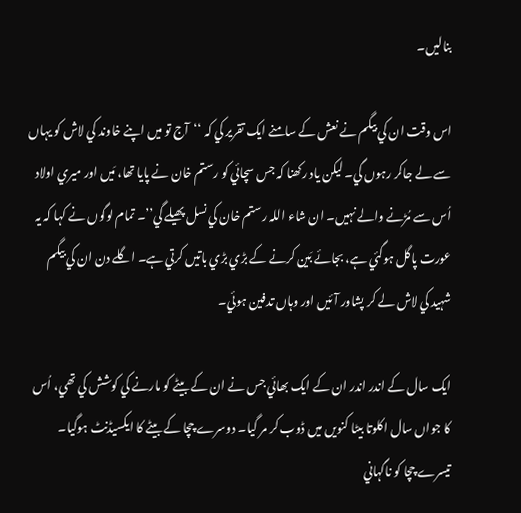بناليں۔

اس وقت ان کي بيگم نے نعش کے سامنے ايک تقرير کي کہ ‘‘آج تو ميں اپنے خاوند کي لاش کو يہاں سے لے جاکر رہوں گي۔ ليکن ياد رکھنا کہ جس سچائي کو رستم خان نے پايا تھا، مَيں اور ميري اولاد اُس سے مُڑنے والے نہيں۔ ان شاء اللہ رستم خان کي نسل پھيلے گي’’۔ تمام لوگوں نے کہا کہ يہ عورت پاگل ہوگئي ہے، بجائے بَين کرنے کے بڑي بڑي باتيں کرتي ہے۔ اگلے دن ان کي بيگم شہيد کي لاش لے کر پشاور آئيں اور وہاں تدفين ہوئي۔

ايک سال کے اندر اندر ان کے ايک بھائي جس نے ان کے بيٹے کو مارنے کي کوشش کي تھي، اُس کا جواں سال اکلوتا بيٹا کنويں ميں ڈوب کر مر گيا۔ دوسرے چچا کے بيٹے کا ايکسيڈنٹ ہوگيا۔ تيسرے چچا کو ناگہاني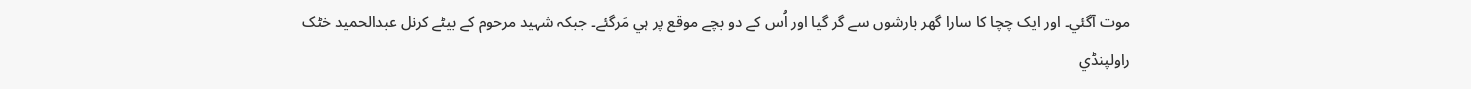موت آگئي۔ اور ايک چچا کا سارا گھر بارشوں سے گر گيا اور اُس کے دو بچے موقع پر ہي مَرگئے۔ جبکہ شہيد مرحوم کے بيٹے کرنل عبدالحميد خٹک راولپنڈي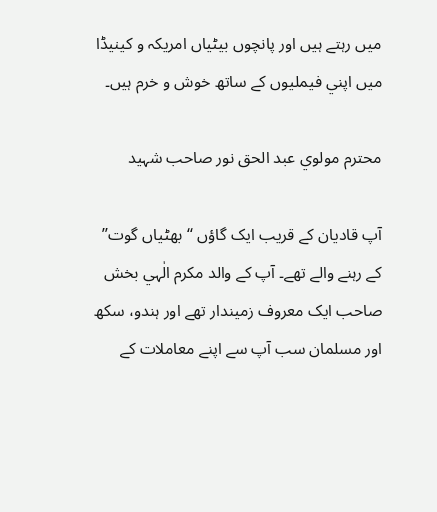ميں رہتے ہيں اور پانچوں بيٹياں امريکہ و کينيڈا ميں اپني فيمليوں کے ساتھ خوش و خرم ہيں۔

محترم مولوي عبد الحق نور صاحب شہيد

آپ قاديان کے قريب ايک گاؤں ‘‘بھٹياں گوت’’ کے رہنے والے تھے۔ آپ کے والد مکرم الٰہي بخش صاحب ايک معروف زميندار تھے اور ہندو، سکھ اور مسلمان سب آپ سے اپنے معاملات کے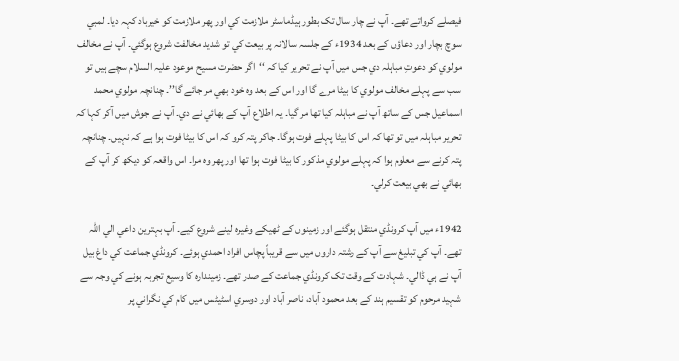فيصلے کرواتے تھے۔ آپ نے چار سال تک بطور ہيڈماسٹر ملازمت کي اور پھر ملازمت کو خيرباد کہہ ديا۔ لمبي سوچ بچار اور دعاؤں کے بعد 1934ء کے جلسہ سالانہ پر بيعت کي تو شديد مخالفت شروع ہوگئي۔ آپ نے مخالف مولوي کو دعوتِ مباہلہ دي جس ميں آپ نے تحرير کيا کہ ‘‘اگر حضرت مسيح موعود عليہ السلام سچے ہيں تو سب سے پہلے مخالف مولوي کا بيٹا مرے گا اور اس کے بعد وہ خود بھي مر جائے گا’’۔ چنانچہ مولوي محمد اسماعيل جس کے ساتھ آپ نے مباہلہ کيا تھا مر گيا۔ يہ اطلاع آپ کے بھائي نے دي۔ آپ نے جوش ميں آکر کہا کہ تحرير مباہلہ ميں تو تھا کہ اس کا بيٹا پہلے فوت ہوگا۔ جاکر پتہ کرو کہ اس کا بيٹا فوت ہوا ہے کہ نہيں۔ چنانچہ پتہ کرنے سے معلوم ہوا کہ پہلے مولوي مذکور کا بيٹا فوت ہوا تھا اور پھر وہ مرا۔ اس واقعہ کو ديکھ کر آپ کے بھائي نے بھي بيعت کرلي۔

1942ء ميں آپ کرونڈي منتقل ہوگئے اور زمينوں کے ٹھيکے وغيرہ لينے شروع کيے۔ آپ بہترين داعي الي اللہ تھے۔ آپ کي تبليغ سے آپ کے رشتہ داروں ميں سے قريباً پچاس افراد احمدي ہوئے۔ کرونڈي جماعت کي داغ بيل آپ نے ہي ڈالي۔ شہادت کے وقت تک کرونڈي جماعت کے صدر تھے۔ زميندارہ کا وسيع تجربہ ہونے کي وجہ سے شہيد مرحوم کو تقسيم ہند کے بعد محمود آباد، ناصر آباد اور دوسري اسٹيٹس ميں کام کي نگراني پر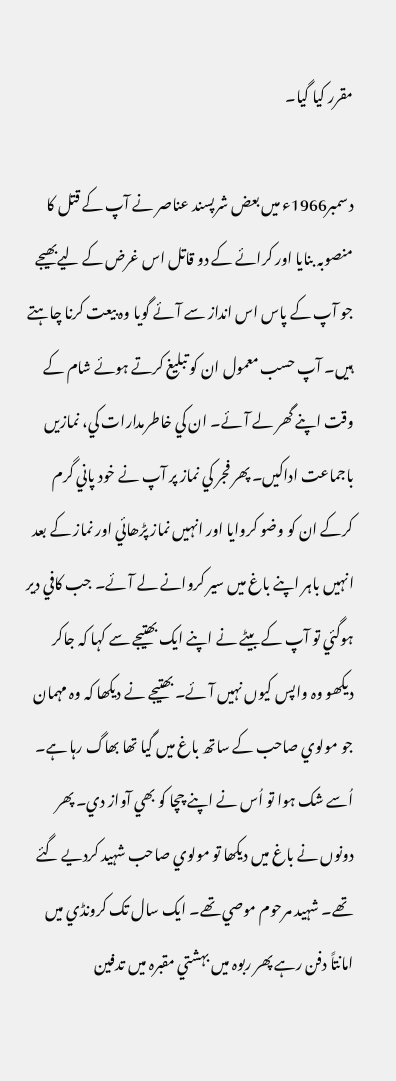مقرر کيا گيا۔

دسمبر1966ء ميں بعض شرپسند عناصر نے آپ کے قتل کا منصوبہ بنايا اور کرائے کے دو قاتل اس غرض کے ليےبھيجے جو آپ کے پاس اس انداز سے آئے گويا وہ بيعت کرنا چاہتے ہيں۔ آپ حسب معمول ان کو تبليغ کرتے ہوئے شام کے وقت اپنے گھر لے آئے۔ ان کي خاطرمدارات کي، نمازيں باجماعت اداکيں۔ پھر فجر کي نماز پر آپ نے خود پاني گرم کرکے ان کو وضو کروايا اور انہيں نماز پڑھائي اور نماز کے بعد انہيں باہر اپنے باغ ميں سير کروانے لے آئے۔ جب کافي دير ہوگئي تو آپ کے بيٹے نے اپنے ايک بھتيجے سے کہا کہ جاکر ديکھو وہ واپس کيوں نہيں آئے۔ بھتيجے نے ديکھا کہ وہ مہمان جو مولوي صاحب کے ساتھ باغ ميں گيا تھا بھاگ رہا ہے۔ اُسے شک ہوا تو اُس نے اپنے چچا کو بھي آواز دي۔ پھر دونوں نے باغ ميں ديکھا تو مولوي صاحب شہيد کرديے گئے تھے۔ شہيد مرحوم موصي تھے۔ ايک سال تک کرونڈي ميں امانتاً دفن رہے پھر ربوہ ميں بہشتي مقبرہ ميں تدفين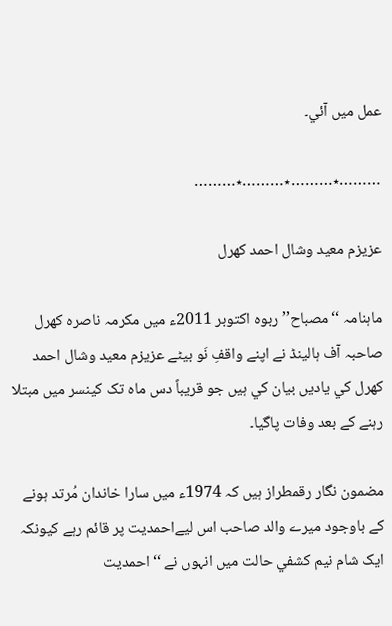عمل ميں آئي۔

………٭………٭………٭………

عزيزم معيد وشال احمد کھرل

ماہنامہ ‘‘مصباح’’ ربوہ اکتوبر 2011ء ميں مکرمہ ناصرہ کھرل صاحبہ آف ہالينڈ نے اپنے واقفِ نَو بيٹے عزيزم معيد وشال احمد کھرل کي ياديں بيان کي ہيں جو قريباً دس ماہ تک کينسر ميں مبتلا رہنے کے بعد وفات پاگيا۔

مضمون نگار رقمطراز ہيں کہ 1974ء ميں سارا خاندان مُرتد ہونے کے باوجود ميرے والد صاحب اس ليےاحمديت پر قائم رہے کيونکہ ايک شام نيم کشفي حالت ميں انہوں نے ‘‘احمديت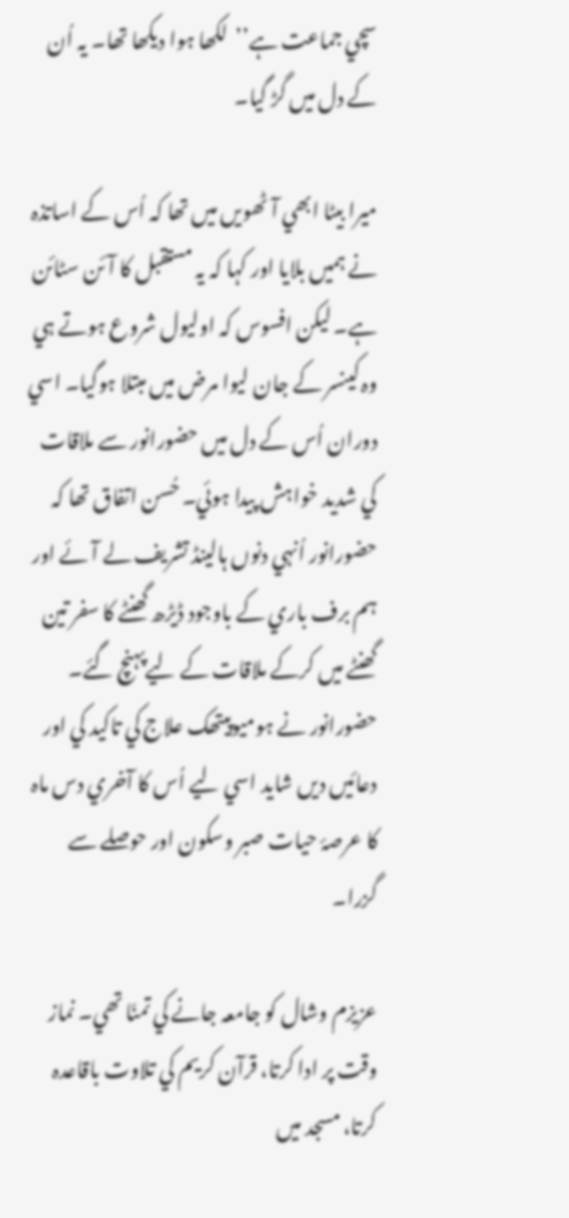سچي جماعت ہے’’لکھا ہوا ديکھا تھا۔ يہ اُن کے دل ميں گڑ گيا۔

ميرا بيٹا ابھي آٹھويں ميں تھا کہ اُس کے اساتذہ نے ہميں بلايا اور کہا کہ يہ مستقبل کا آئن سٹائن ہے۔ ليکن افسوس کہ اوليول شروع ہوتے ہي وہ کينسر کے جان ليوا مرض ميں مبتلا ہوگيا۔ اسي دوران اُس کے دل ميں حضورانور سے ملاقات کي شديد خواہش پيدا ہوئي۔ حُسن اتفاق تھا کہ حضورانور اُنہي دنوں ہالينڈ تشريف لے آئے اور ہم برف باري کے باوجود ڈيڑھ گھنٹے کا سفر تين گھنٹے ميں کرکے ملاقات کے ليےپہنچ گئے۔ حضورانور نے ہوميوپيتھک علاج کي تاکيد کي اور دعائيں ديں شايد اسي ليے اُس کا آخري دس ماہ کا عرصۂ حيات صبر وسکون اور حوصلے سے گزرا۔

عزيزم وشال کو جامعہ جانے کي تمنّا تھي۔ نماز وقت پر ادا کرتا، قرآن کريم کي تلاوت باقاعدہ کرتا، مسجد ميں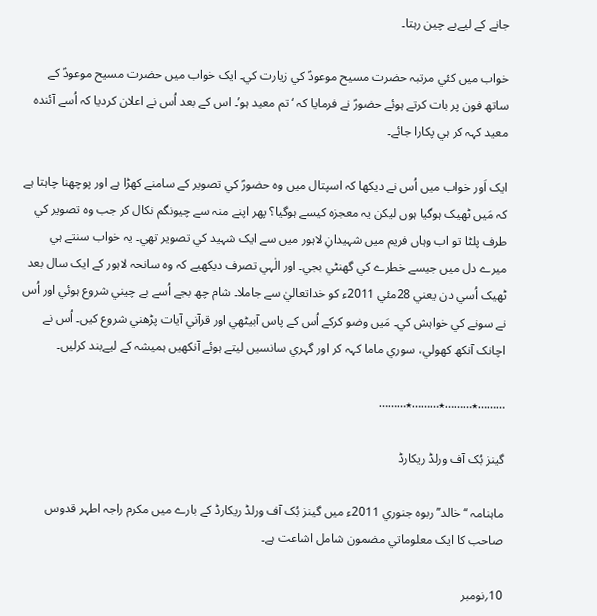جانے کے ليےبے چين رہتا۔

خواب ميں کئي مرتبہ حضرت مسيح موعودؑ کي زيارت کي۔ ايک خواب ميں حضرت مسيح موعودؑ کے ساتھ فون پر بات کرتے ہوئے حضورؑ نے فرمايا کہ ‘تم معيد ہو’۔ اس کے بعد اُس نے اعلان کرديا کہ اُسے آئندہ معيد کہہ کر ہي پکارا جائے۔

ايک اَور خواب ميں اُس نے ديکھا کہ اسپتال ميں وہ حضورؑ کي تصوير کے سامنے کھڑا ہے اور پوچھنا چاہتا ہے کہ مَيں ٹھيک ہوگيا ہوں ليکن يہ معجزہ کيسے ہوگيا؟ پھر اپنے منہ سے چيونگم نکال کر جب وہ تصوير کي طرف پلٹا تو اب وہاں فريم ميں شہيدانِ لاہور ميں سے ايک شہيد کي تصوير تھي۔ يہ خواب سنتے ہي ميرے دل ميں جيسے خطرے کي گھنٹي بجي۔ اور الٰہي تصرف ديکھيے کہ وہ سانحہ لاہور کے ايک سال بعد ٹھيک اُسي دن يعني 28مئي 2011ء کو خداتعاليٰ سے جاملا۔ شام چھ بجے اُسے بے چيني شروع ہوئي اور اُس نے سونے کي خواہش کي۔ مَيں وضو کرکے اُس کے پاس آبيٹھي اور قرآني آيات پڑھني شروع کيں۔ اُس نے اچانک آنکھ کھولي، سوري ماما کہہ کر اور گہري سانسيں ليتے ہوئے آنکھيں ہميشہ کے ليےبند کرليں۔

………٭………٭………٭………

گينز بُک آف ورلڈ ريکارڈ

ماہنامہ ‘‘خالد’’ ربوہ جنوري 2011ء ميں گينز بُک آف ورلڈ ريکارڈ کے بارے ميں مکرم راجہ اطہر قدوس صاحب کا ايک معلوماتي مضمون شامل اشاعت ہے۔

10؍نومبر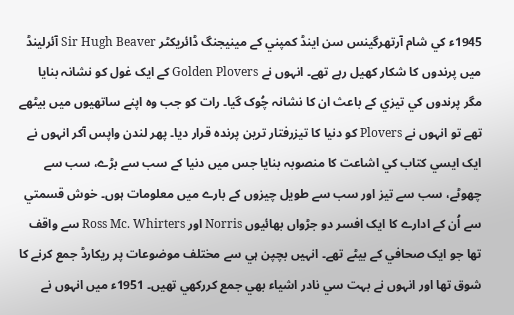1945ء کي شام آرتھرگينس سن اينڈ کمپني کے مينيجنگ ڈائريکٹر Sir Hugh Beaver آئرلينڈ ميں پرندوں کا شکار کھيل رہے تھے۔ انہوں نے Golden Plovers کے ايک غول کو نشانہ بنايا مگر پرندوں کي تيزي کے باعث ان کا نشانہ چُوک گيا۔ رات کو جب وہ اپنے ساتھيوں ميں بيٹھے تھے تو انہوں نے Plovers کو دنيا کا تيزرفتار ترين پرندہ قرار ديا۔ پھر لندن واپس آکر انہوں نے ايک ايسي کتاب کي اشاعت کا منصوبہ بنايا جس ميں دنيا کے سب سے بڑے، سب سے چھوٹے، سب سے تيز اور سب سے طويل چيزوں کے بارے ميں معلومات ہوں۔ خوش قسمتي سے اُن کے ادارے کا ايک افسر دو جڑواں بھائيوں Norris اور Ross Mc. Whirters سے واقف تھا جو ايک صحافي کے بيٹے تھے۔ انہيں بچپن ہي سے مختلف موضوعات پر ريکارڈ جمع کرنے کا شوق تھا اور انہوں نے بہت سي نادر اشياء بھي جمع کررکھي تھيں۔ 1951ء ميں انہوں نے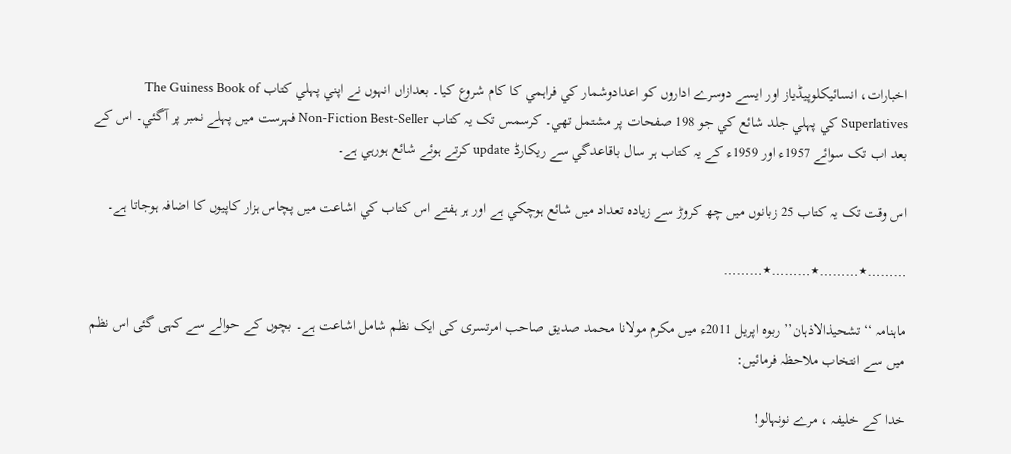اخبارات، انسائيکلوپيڈياز اور ايسے دوسرے اداروں کو اعدادوشمار کي فراہمي کا کام شروع کيا۔ بعدازاں انہوں نے اپني پہلي کتاب The Guiness Book of Superlatives کي پہلي جلد شائع کي جو 198 صفحات پر مشتمل تھي۔ کرسمس تک يہ کتاب Non-Fiction Best-Seller فہرست ميں پہلے نمبر پر آگئي۔ اس کے بعد اب تک سوائے 1957ء اور 1959ء کے يہ کتاب ہر سال باقاعدگي سے ريکارڈ update کرتے ہوئے شائع ہورہي ہے۔

اس وقت تک يہ کتاب 25 زبانوں ميں چھ کروڑ سے زيادہ تعداد ميں شائع ہوچکي ہے اور ہر ہفتے اس کتاب کي اشاعت ميں پچاس ہزار کاپيوں کا اضافہ ہوجاتا ہے۔

………٭………٭………٭………

ماہنامہ ‘‘تشحیذالاذہان’’ ربوہ اپریل 2011ء میں مکرم مولانا محمد صدیق صاحب امرتسری کی ایک نظم شامل اشاعت ہے۔ بچوں کے حوالے سے کہی گئی اس نظم میں سے انتخاب ملاحظہ فرمائیں:

خدا کے خلیفہ ، مرے نونہالو!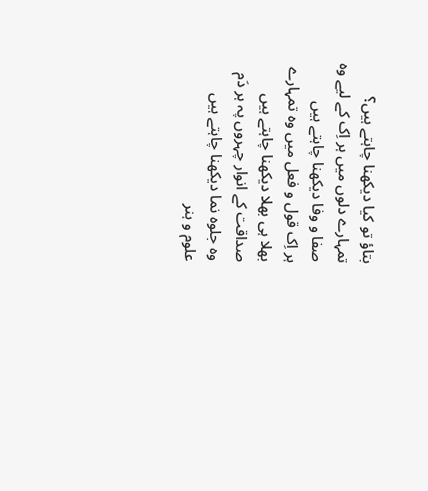بتاؤ تو کیا دیکھنا چاہتے ہیں؟
تمہارے دلوں میں ہر اِک کے لیے وہ
صفا و وفا دیکھنا چاہتے ہیں
ہر اِک قول و فعل میں وہ تمہارے
بھلا ہی بھلا دیکھنا چاہتے ہیں
صداقت کے انوار چہروں پہ ہر دَم
وہ جلوہ نما دیکھنا چاہتے ہیں
علوم و ہنر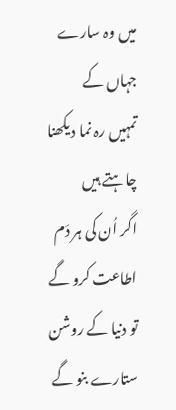میں وہ سارے جہاں کے
تمہیں رہ نما دیکھنا چاہتے ہیں
اگر اُن کی ہر دَم اطاعت کرو گے
تو دنیا کے روشن ستارے بنو گے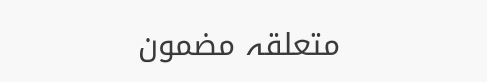متعلقہ مضمون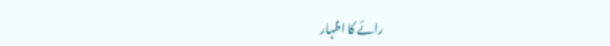رائے کا اظہار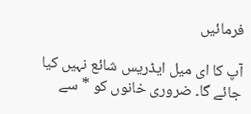فرمائیں

آپ کا ای میل ایڈریس شائع نہیں کیا جائے گا۔ ضروری خانوں کو * سے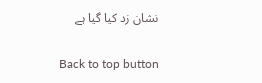نشان زد کیا گیا ہے

Back to top button